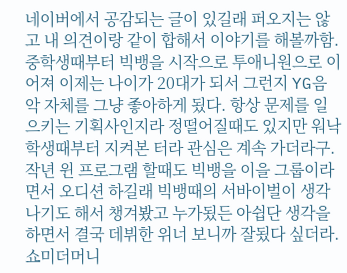네이버에서 공감되는 글이 있길래 퍼오지는 않고 내 의견이랑 같이 합해서 이야기를 해볼까함.
중학생때부터 빅뱅을 시작으로 투애니원으로 이어져 이제는 나이가 20대가 되서 그런지 YG음악 자체를 그냥 좋아하게 됬다. 항상 문제를 일으키는 기획사인지라 정떨어질때도 있지만 워낙 학생때부터 지켜본 터라 관심은 계속 가더라구.
작년 윈 프로그램 할때도 빅뱅을 이을 그룹이라면서 오디션 하길래 빅뱅때의 서바이벌이 생각나기도 해서 챙겨봤고 누가됬든 아쉽단 생각을 하면서 결국 데뷔한 위너 보니까 잘됬다 싶더라.
쇼미더머니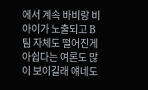에서 계속 바비랑 비아이가 노출되고 B팀 자체도 떨어진게 아쉽다는 여론도 많이 보이길래 얘네도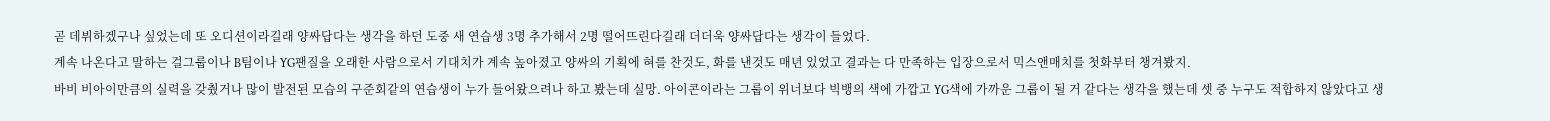곧 데뷔하겠구나 싶었는데 또 오디션이라길래 양싸답다는 생각을 하던 도중 새 연습생 3명 추가해서 2명 떨어뜨린다길래 더더욱 양싸답다는 생각이 들었다.
계속 나온다고 말하는 걸그룹이나 B팀이나 YG팬질을 오래한 사람으로서 기대치가 계속 높아졌고 양싸의 기획에 혀를 찬것도, 화를 낸것도 매년 있었고 결과는 다 만족하는 입장으로서 믹스앤매치를 첫화부터 챙겨봤지.
바비 비아이만큼의 실력을 갖췄거나 많이 발전된 모습의 구준회같의 연습생이 누가 들어왔으려나 하고 봤는데 실망. 아이콘이라는 그룹이 위너보다 빅뱅의 색에 가깝고 YG색에 가까운 그룹이 될 거 같다는 생각을 했는데 셋 중 누구도 적합하지 않았다고 생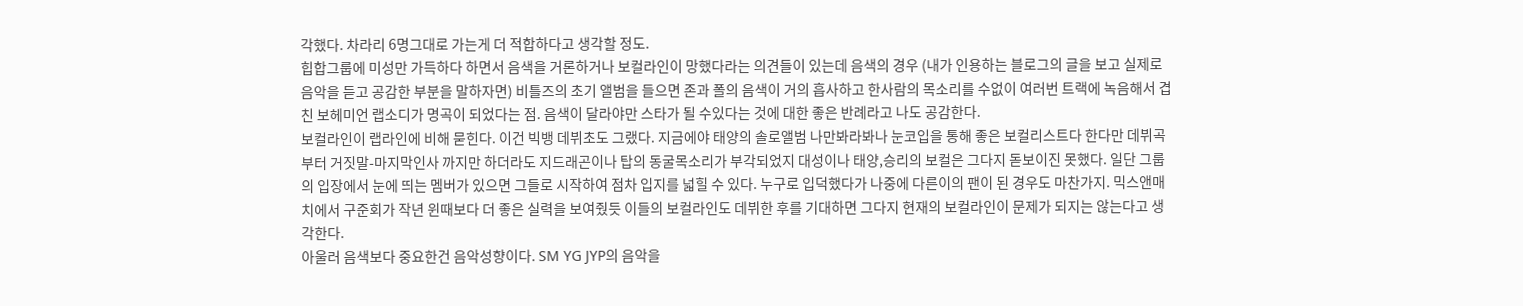각했다. 차라리 6명그대로 가는게 더 적합하다고 생각할 정도.
힙합그룹에 미성만 가득하다 하면서 음색을 거론하거나 보컬라인이 망했다라는 의견들이 있는데 음색의 경우 (내가 인용하는 블로그의 글을 보고 실제로 음악을 듣고 공감한 부분을 말하자면) 비틀즈의 초기 앨범을 들으면 존과 폴의 음색이 거의 흡사하고 한사람의 목소리를 수없이 여러번 트랙에 녹음해서 겹친 보헤미언 랩소디가 명곡이 되었다는 점. 음색이 달라야만 스타가 될 수있다는 것에 대한 좋은 반례라고 나도 공감한다.
보컬라인이 랩라인에 비해 묻힌다. 이건 빅뱅 데뷔초도 그랬다. 지금에야 태양의 솔로앨범 나만봐라봐나 눈코입을 통해 좋은 보컬리스트다 한다만 데뷔곡부터 거짓말-마지막인사 까지만 하더라도 지드래곤이나 탑의 동굴목소리가 부각되었지 대성이나 태양,승리의 보컬은 그다지 돋보이진 못했다. 일단 그룹의 입장에서 눈에 띄는 멤버가 있으면 그들로 시작하여 점차 입지를 넓힐 수 있다. 누구로 입덕했다가 나중에 다른이의 팬이 된 경우도 마찬가지. 믹스앤매치에서 구준회가 작년 윈때보다 더 좋은 실력을 보여줬듯 이들의 보컬라인도 데뷔한 후를 기대하면 그다지 현재의 보컬라인이 문제가 되지는 않는다고 생각한다.
아울러 음색보다 중요한건 음악성향이다. SM YG JYP의 음악을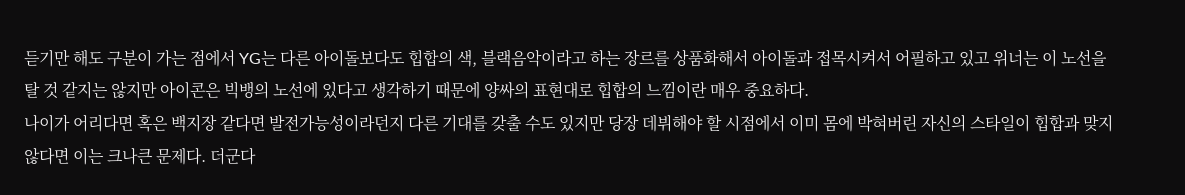듣기만 해도 구분이 가는 점에서 YG는 다른 아이돌보다도 힙합의 색, 블랙음악이라고 하는 장르를 상품화해서 아이돌과 접목시켜서 어필하고 있고 위너는 이 노선을 탈 것 같지는 않지만 아이콘은 빅뱅의 노선에 있다고 생각하기 때문에 양싸의 표현대로 힙합의 느낌이란 매우 중요하다.
나이가 어리다면 혹은 백지장 같다면 발전가능성이라던지 다른 기대를 갖출 수도 있지만 당장 데뷔해야 할 시점에서 이미 몸에 박혀버린 자신의 스타일이 힙합과 맞지 않다면 이는 크나큰 문제다. 더군다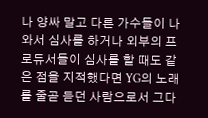나 양싸 말고 다른 가수들이 나와서 심사를 하거나 외부의 프로듀서들이 심사를 할 때도 같은 점을 지적했다면 YG의 노래를 줄곧 듣던 사람으로서 그다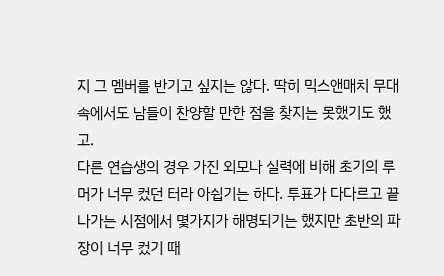지 그 멤버를 반기고 싶지는 않다. 딱히 믹스앤매치 무대 속에서도 남들이 찬양할 만한 점을 찾지는 못했기도 했고.
다른 연습생의 경우 가진 외모나 실력에 비해 초기의 루머가 너무 컸던 터라 아쉽기는 하다. 투표가 다다르고 끝나가는 시점에서 몇가지가 해명되기는 했지만 초반의 파장이 너무 컸기 때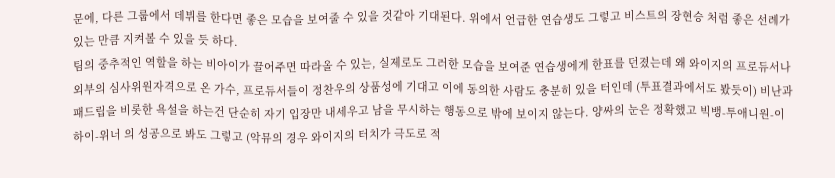문에, 다른 그룹에서 데뷔를 한다면 좋은 모습을 보여줄 수 있을 것같아 기대된다. 위에서 언급한 연습생도 그렇고 비스트의 장현승 처럼 좋은 선례가 있는 만큼 지켜볼 수 있을 듯 하다.
팀의 중추적인 역할을 하는 비아이가 끌어주면 따라올 수 있는, 실제로도 그러한 모습을 보여준 연습생에게 한표를 던졌는데 왜 와이지의 프로듀서나 외부의 심사위원자격으로 온 가수, 프로듀서들이 정찬우의 상품성에 기대고 이에 동의한 사람도 충분히 있을 터인데 (투표결과에서도 봤듯이) 비난과 패드립을 비롯한 욕설을 하는건 단순히 자기 입장만 내세우고 남을 무시하는 행동으로 밖에 보이지 않는다. 양싸의 눈은 정확했고 빅뱅-투애니원-이하이-위너 의 성공으로 봐도 그렇고 (악뮤의 경우 와이지의 터치가 극도로 적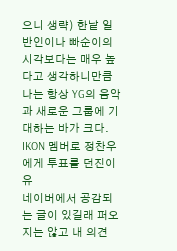으니 생략) 한낱 일반인이나 빠순이의 시각보다는 매우 높다고 생각하니만큼 나는 항상 YG의 음악과 새로운 그룹에 기대하는 바가 크다.
IKON 멤버로 정찬우에게 투표를 던진이유
네이버에서 공감되는 글이 있길래 퍼오지는 않고 내 의견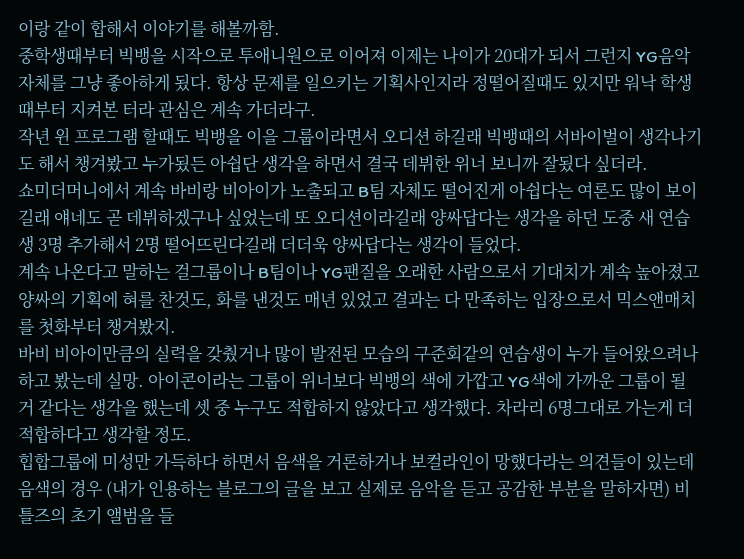이랑 같이 합해서 이야기를 해볼까함.
중학생때부터 빅뱅을 시작으로 투애니원으로 이어져 이제는 나이가 20대가 되서 그런지 YG음악 자체를 그냥 좋아하게 됬다. 항상 문제를 일으키는 기획사인지라 정떨어질때도 있지만 워낙 학생때부터 지켜본 터라 관심은 계속 가더라구.
작년 윈 프로그램 할때도 빅뱅을 이을 그룹이라면서 오디션 하길래 빅뱅때의 서바이벌이 생각나기도 해서 챙겨봤고 누가됬든 아쉽단 생각을 하면서 결국 데뷔한 위너 보니까 잘됬다 싶더라.
쇼미더머니에서 계속 바비랑 비아이가 노출되고 B팀 자체도 떨어진게 아쉽다는 여론도 많이 보이길래 얘네도 곧 데뷔하겠구나 싶었는데 또 오디션이라길래 양싸답다는 생각을 하던 도중 새 연습생 3명 추가해서 2명 떨어뜨린다길래 더더욱 양싸답다는 생각이 들었다.
계속 나온다고 말하는 걸그룹이나 B팀이나 YG팬질을 오래한 사람으로서 기대치가 계속 높아졌고 양싸의 기획에 혀를 찬것도, 화를 낸것도 매년 있었고 결과는 다 만족하는 입장으로서 믹스앤매치를 첫화부터 챙겨봤지.
바비 비아이만큼의 실력을 갖췄거나 많이 발전된 모습의 구준회같의 연습생이 누가 들어왔으려나 하고 봤는데 실망. 아이콘이라는 그룹이 위너보다 빅뱅의 색에 가깝고 YG색에 가까운 그룹이 될 거 같다는 생각을 했는데 셋 중 누구도 적합하지 않았다고 생각했다. 차라리 6명그대로 가는게 더 적합하다고 생각할 정도.
힙합그룹에 미성만 가득하다 하면서 음색을 거론하거나 보컬라인이 망했다라는 의견들이 있는데 음색의 경우 (내가 인용하는 블로그의 글을 보고 실제로 음악을 듣고 공감한 부분을 말하자면) 비틀즈의 초기 앨범을 들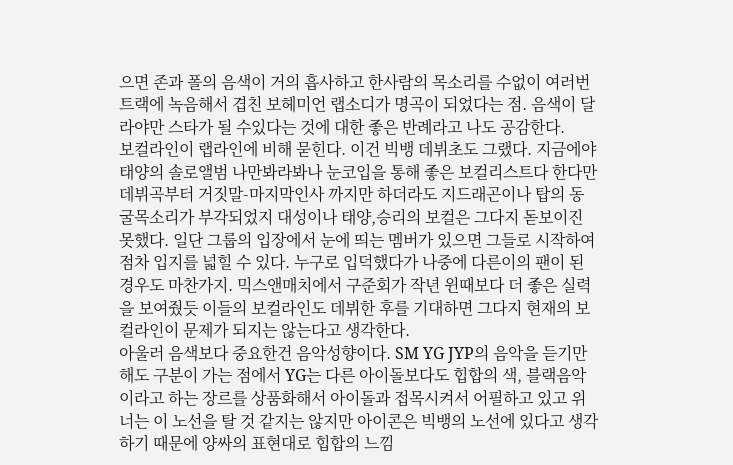으면 존과 폴의 음색이 거의 흡사하고 한사람의 목소리를 수없이 여러번 트랙에 녹음해서 겹친 보헤미언 랩소디가 명곡이 되었다는 점. 음색이 달라야만 스타가 될 수있다는 것에 대한 좋은 반례라고 나도 공감한다.
보컬라인이 랩라인에 비해 묻힌다. 이건 빅뱅 데뷔초도 그랬다. 지금에야 태양의 솔로앨범 나만봐라봐나 눈코입을 통해 좋은 보컬리스트다 한다만 데뷔곡부터 거짓말-마지막인사 까지만 하더라도 지드래곤이나 탑의 동굴목소리가 부각되었지 대성이나 태양,승리의 보컬은 그다지 돋보이진 못했다. 일단 그룹의 입장에서 눈에 띄는 멤버가 있으면 그들로 시작하여 점차 입지를 넓힐 수 있다. 누구로 입덕했다가 나중에 다른이의 팬이 된 경우도 마찬가지. 믹스앤매치에서 구준회가 작년 윈때보다 더 좋은 실력을 보여줬듯 이들의 보컬라인도 데뷔한 후를 기대하면 그다지 현재의 보컬라인이 문제가 되지는 않는다고 생각한다.
아울러 음색보다 중요한건 음악성향이다. SM YG JYP의 음악을 듣기만 해도 구분이 가는 점에서 YG는 다른 아이돌보다도 힙합의 색, 블랙음악이라고 하는 장르를 상품화해서 아이돌과 접목시켜서 어필하고 있고 위너는 이 노선을 탈 것 같지는 않지만 아이콘은 빅뱅의 노선에 있다고 생각하기 때문에 양싸의 표현대로 힙합의 느낌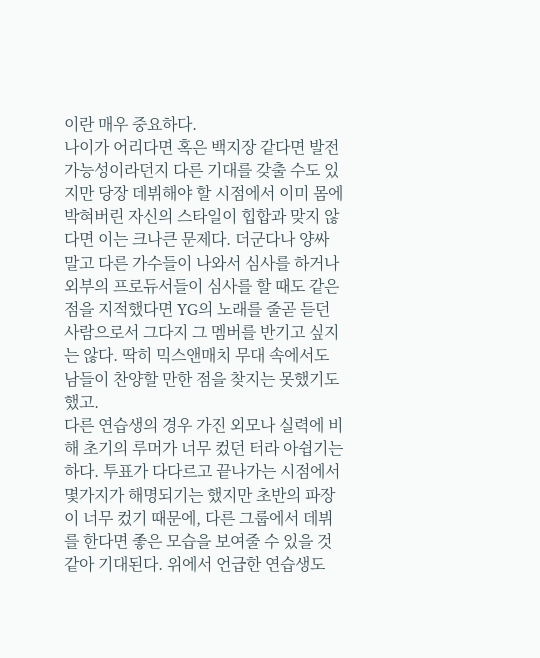이란 매우 중요하다.
나이가 어리다면 혹은 백지장 같다면 발전가능성이라던지 다른 기대를 갖출 수도 있지만 당장 데뷔해야 할 시점에서 이미 몸에 박혀버린 자신의 스타일이 힙합과 맞지 않다면 이는 크나큰 문제다. 더군다나 양싸 말고 다른 가수들이 나와서 심사를 하거나 외부의 프로듀서들이 심사를 할 때도 같은 점을 지적했다면 YG의 노래를 줄곧 듣던 사람으로서 그다지 그 멤버를 반기고 싶지는 않다. 딱히 믹스앤매치 무대 속에서도 남들이 찬양할 만한 점을 찾지는 못했기도 했고.
다른 연습생의 경우 가진 외모나 실력에 비해 초기의 루머가 너무 컸던 터라 아쉽기는 하다. 투표가 다다르고 끝나가는 시점에서 몇가지가 해명되기는 했지만 초반의 파장이 너무 컸기 때문에, 다른 그룹에서 데뷔를 한다면 좋은 모습을 보여줄 수 있을 것같아 기대된다. 위에서 언급한 연습생도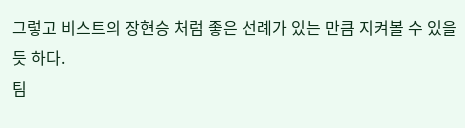그렇고 비스트의 장현승 처럼 좋은 선례가 있는 만큼 지켜볼 수 있을 듯 하다.
팀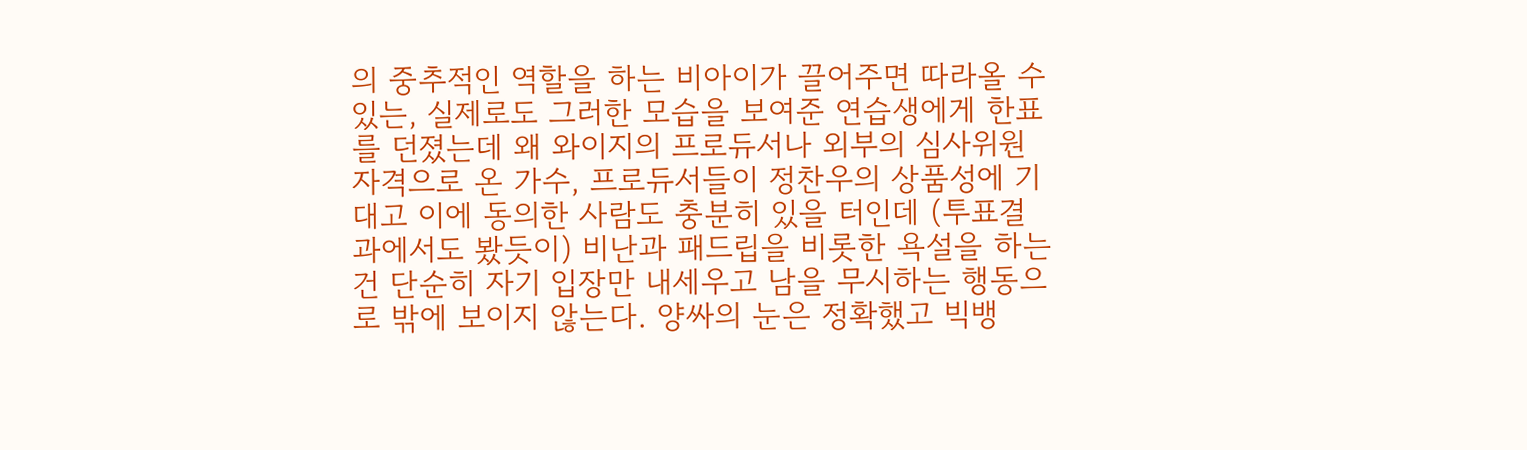의 중추적인 역할을 하는 비아이가 끌어주면 따라올 수 있는, 실제로도 그러한 모습을 보여준 연습생에게 한표를 던졌는데 왜 와이지의 프로듀서나 외부의 심사위원자격으로 온 가수, 프로듀서들이 정찬우의 상품성에 기대고 이에 동의한 사람도 충분히 있을 터인데 (투표결과에서도 봤듯이) 비난과 패드립을 비롯한 욕설을 하는건 단순히 자기 입장만 내세우고 남을 무시하는 행동으로 밖에 보이지 않는다. 양싸의 눈은 정확했고 빅뱅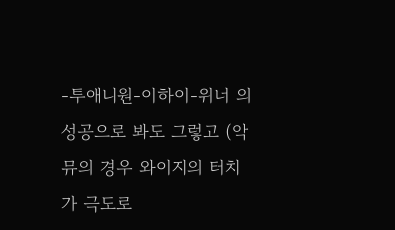-투애니원-이하이-위너 의 성공으로 봐도 그렇고 (악뮤의 경우 와이지의 터치가 극도로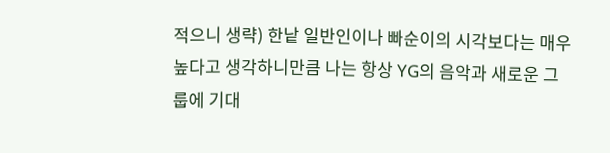적으니 생략) 한낱 일반인이나 빠순이의 시각보다는 매우 높다고 생각하니만큼 나는 항상 YG의 음악과 새로운 그룹에 기대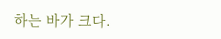하는 바가 크다.